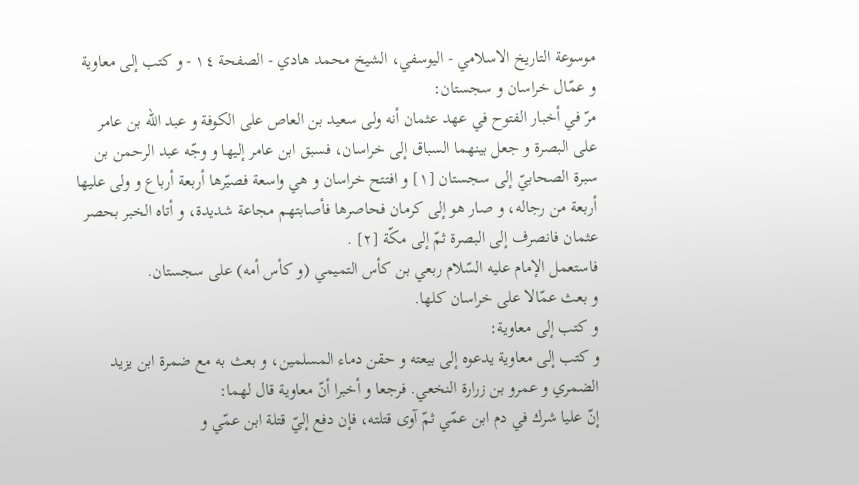موسوعة التاريخ الاسلامي - اليوسفي، الشيخ محمد هادي - الصفحة ١٤ - و كتب إلى معاوية
و عمّال خراسان و سجستان:
مرّ في أخبار الفتوح في عهد عثمان أنه ولى سعيد بن العاص على الكوفة و عبد اللّه بن عامر على البصرة و جعل بينهما السباق إلى خراسان، فسبق ابن عامر إليها و وجّه عبد الرحمن بن سبرة الصحابيّ إلى سجستان [١] و افتتح خراسان و هي واسعة فصيّرها أربعة أرباع و ولى عليها أربعة من رجاله، و صار هو إلى كرمان فحاصرها فأصابتهم مجاعة شديدة، و أتاه الخبر بحصر عثمان فانصرف إلى البصرة ثمّ إلى مكّة [٢] .
فاستعمل الإمام عليه السّلام ربعي بن كأس التميمي (و كأس أمه) على سجستان.
و بعث عمّالا على خراسان كلها.
و كتب إلى معاوية:
و كتب إلى معاوية يدعوه إلى بيعته و حقن دماء المسلمين، و بعث به مع ضمرة ابن يزيد الضمري و عمرو بن زرارة النخعي. فرجعا و أخبرا أنّ معاوية قال لهما:
إنّ عليا شرك في دم ابن عمّي ثمّ آوى قتلته، فإن دفع إليّ قتلة ابن عمّي و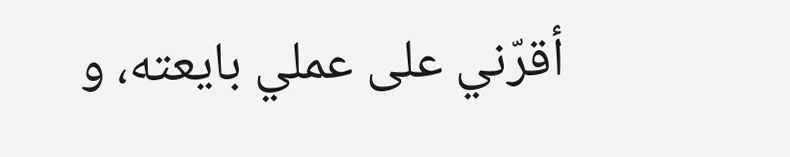أقرّني على عملي بايعته، و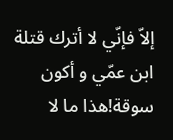إلاّ فإنّي لا أترك قتلة ابن عمّي و أكون سوقة!هذا ما لا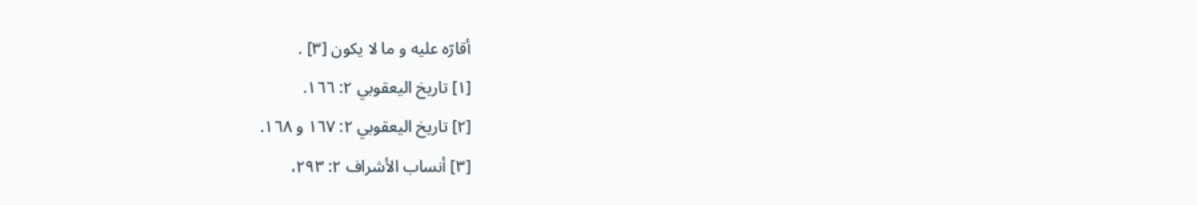أقارّه عليه و ما لا يكون [٣] .
[١] تاريخ اليعقوبي ٢: ١٦٦.
[٢] تاريخ اليعقوبي ٢: ١٦٧ و ١٦٨.
[٣] أنساب الأشراف ٢: ٢٩٣،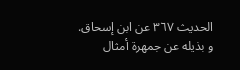الحديث ٣٦٧ عن ابن إسحاق. و بذيله عن جمهرة أمثال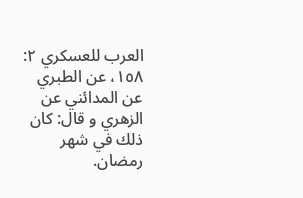العرب للعسكري ٢: ١٥٨، عن الطبري عن المدائني عن الزهري و قال: كان ذلك في شهر رمضان.